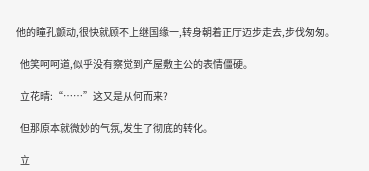他的瞳孔颤动,很快就顾不上继国缘一,转身朝着正厅迈步走去,步伐匆匆。

  他笑呵呵道,似乎没有察觉到产屋敷主公的表情僵硬。

  立花晴:“……”这又是从何而来?

  但那原本就微妙的气氛,发生了彻底的转化。

  立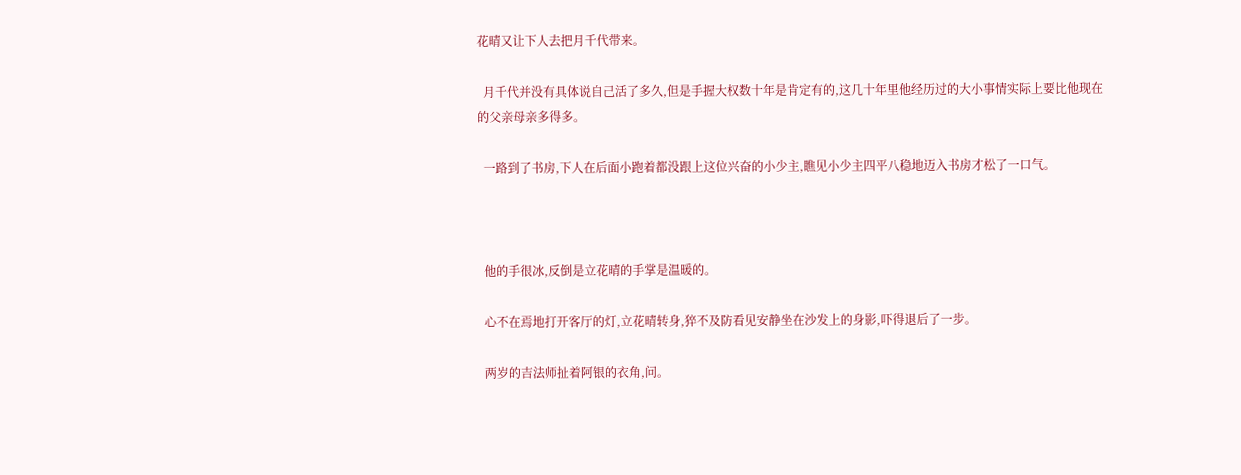花晴又让下人去把月千代带来。

  月千代并没有具体说自己活了多久,但是手握大权数十年是肯定有的,这几十年里他经历过的大小事情实际上要比他现在的父亲母亲多得多。

  一路到了书房,下人在后面小跑着都没跟上这位兴奋的小少主,瞧见小少主四平八稳地迈入书房才松了一口气。



  他的手很冰,反倒是立花晴的手掌是温暖的。

  心不在焉地打开客厅的灯,立花晴转身,猝不及防看见安静坐在沙发上的身影,吓得退后了一步。

  两岁的吉法师扯着阿银的衣角,问。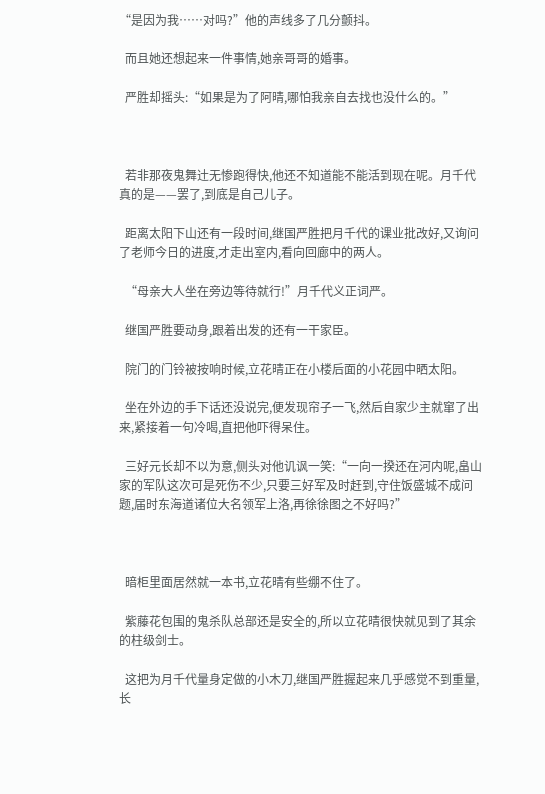“是因为我……对吗?”他的声线多了几分颤抖。

  而且她还想起来一件事情,她亲哥哥的婚事。

  严胜却摇头:“如果是为了阿晴,哪怕我亲自去找也没什么的。”



  若非那夜鬼舞辻无惨跑得快,他还不知道能不能活到现在呢。月千代真的是——罢了,到底是自己儿子。

  距离太阳下山还有一段时间,继国严胜把月千代的课业批改好,又询问了老师今日的进度,才走出室内,看向回廊中的两人。

  “母亲大人坐在旁边等待就行!”月千代义正词严。

  继国严胜要动身,跟着出发的还有一干家臣。

  院门的门铃被按响时候,立花晴正在小楼后面的小花园中晒太阳。

  坐在外边的手下话还没说完,便发现帘子一飞,然后自家少主就窜了出来,紧接着一句冷喝,直把他吓得呆住。

  三好元长却不以为意,侧头对他讥讽一笑:“一向一揆还在河内呢,畠山家的军队这次可是死伤不少,只要三好军及时赶到,守住饭盛城不成问题,届时东海道诸位大名领军上洛,再徐徐图之不好吗?”



  暗柜里面居然就一本书,立花晴有些绷不住了。

  紫藤花包围的鬼杀队总部还是安全的,所以立花晴很快就见到了其余的柱级剑士。

  这把为月千代量身定做的小木刀,继国严胜握起来几乎感觉不到重量,长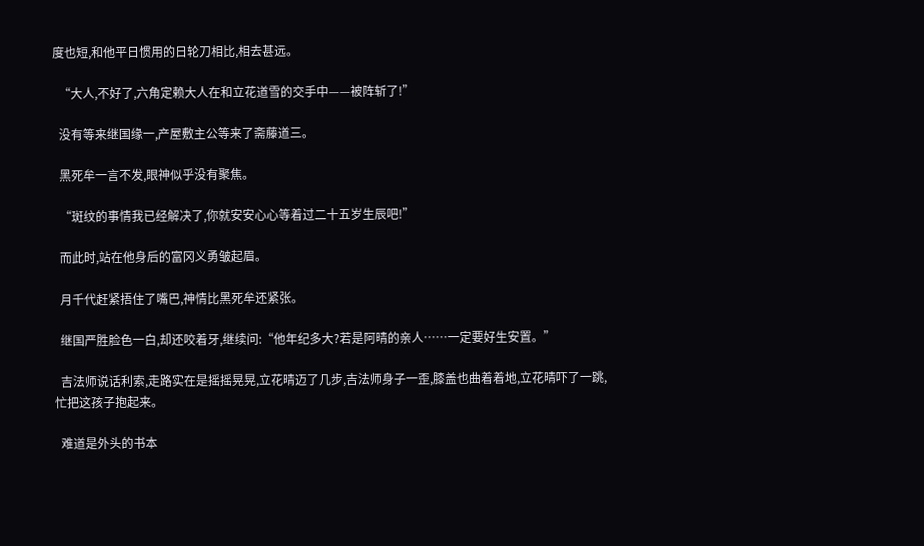度也短,和他平日惯用的日轮刀相比,相去甚远。

  “大人,不好了,六角定赖大人在和立花道雪的交手中——被阵斩了!”

  没有等来继国缘一,产屋敷主公等来了斋藤道三。

  黑死牟一言不发,眼神似乎没有聚焦。

  “斑纹的事情我已经解决了,你就安安心心等着过二十五岁生辰吧!”

  而此时,站在他身后的富冈义勇皱起眉。

  月千代赶紧捂住了嘴巴,神情比黑死牟还紧张。

  继国严胜脸色一白,却还咬着牙,继续问:“他年纪多大?若是阿晴的亲人……一定要好生安置。”

  吉法师说话利索,走路实在是摇摇晃晃,立花晴迈了几步,吉法师身子一歪,膝盖也曲着着地,立花晴吓了一跳,忙把这孩子抱起来。

  难道是外头的书本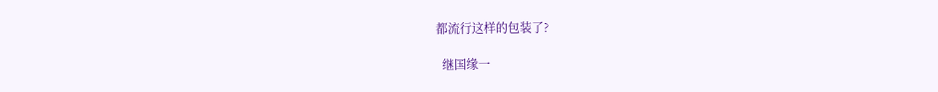都流行这样的包装了?

  继国缘一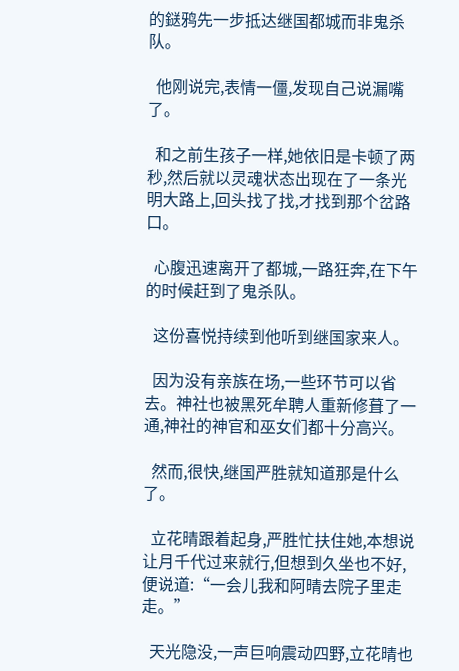的鎹鸦先一步抵达继国都城而非鬼杀队。

  他刚说完,表情一僵,发现自己说漏嘴了。

  和之前生孩子一样,她依旧是卡顿了两秒,然后就以灵魂状态出现在了一条光明大路上,回头找了找,才找到那个岔路口。

  心腹迅速离开了都城,一路狂奔,在下午的时候赶到了鬼杀队。

  这份喜悦持续到他听到继国家来人。

  因为没有亲族在场,一些环节可以省去。神社也被黑死牟聘人重新修葺了一通,神社的神官和巫女们都十分高兴。

  然而,很快,继国严胜就知道那是什么了。

  立花晴跟着起身,严胜忙扶住她,本想说让月千代过来就行,但想到久坐也不好,便说道:“一会儿我和阿晴去院子里走走。”

  天光隐没,一声巨响震动四野,立花晴也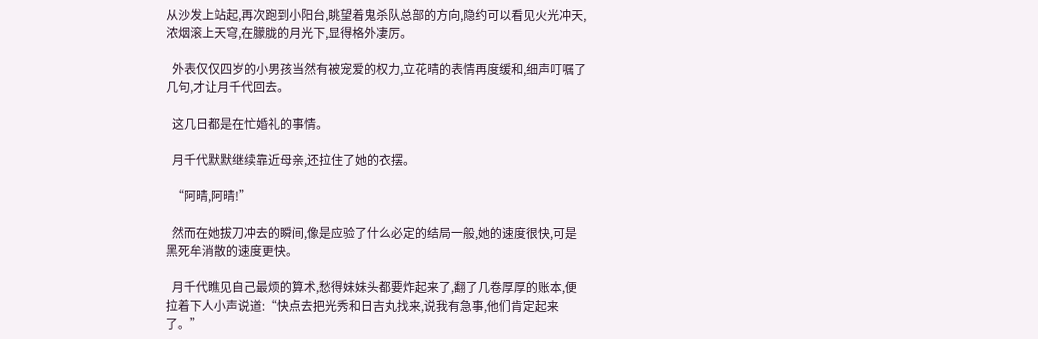从沙发上站起,再次跑到小阳台,眺望着鬼杀队总部的方向,隐约可以看见火光冲天,浓烟滚上天穹,在朦胧的月光下,显得格外凄厉。

  外表仅仅四岁的小男孩当然有被宠爱的权力,立花晴的表情再度缓和,细声叮嘱了几句,才让月千代回去。

  这几日都是在忙婚礼的事情。

  月千代默默继续靠近母亲,还拉住了她的衣摆。

  “阿晴,阿晴!”

  然而在她拔刀冲去的瞬间,像是应验了什么必定的结局一般,她的速度很快,可是黑死牟消散的速度更快。

  月千代瞧见自己最烦的算术,愁得妹妹头都要炸起来了,翻了几卷厚厚的账本,便拉着下人小声说道:“快点去把光秀和日吉丸找来,说我有急事,他们肯定起来了。”